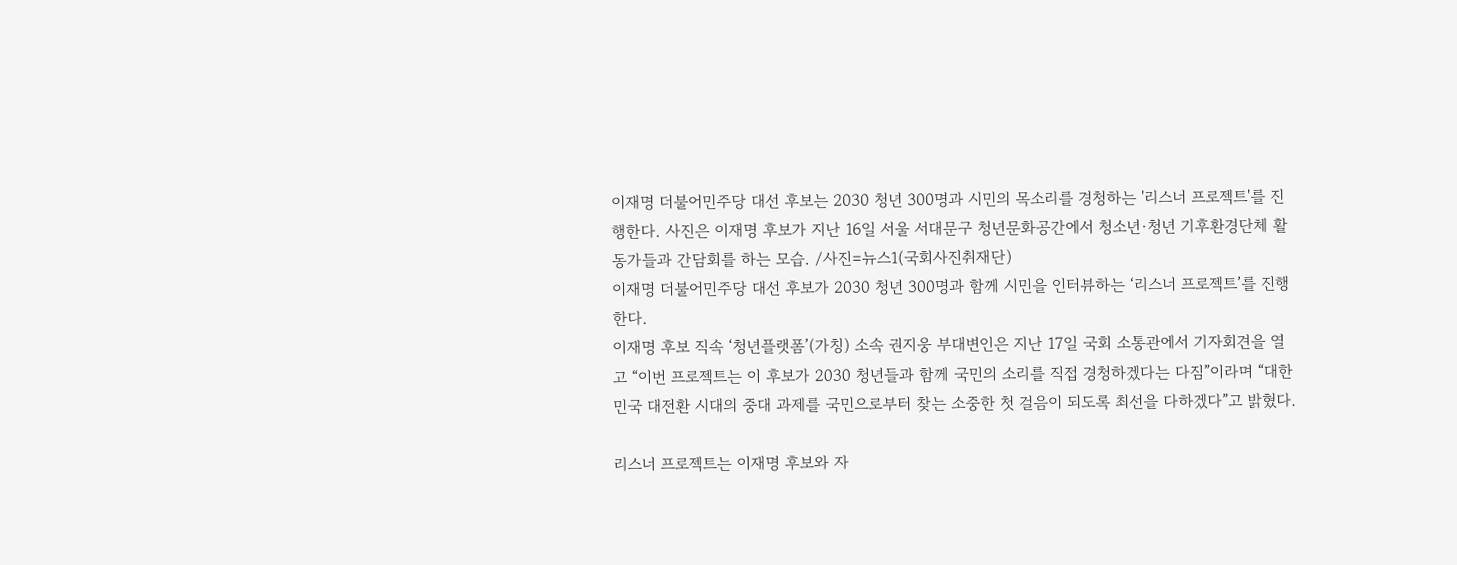이재명 더불어민주당 대선 후보는 2030 청년 300명과 시민의 목소리를 경청하는 '리스너 프로젝트'를 진행한다. 사진은 이재명 후보가 지난 16일 서울 서대문구 청년문화공간에서 청소년·청년 기후환경단체 활동가들과 간담회를 하는 모습. /사진=뉴스1(국회사진취재단)
이재명 더불어민주당 대선 후보가 2030 청년 300명과 함께 시민을 인터뷰하는 ‘리스너 프로젝트’를 진행한다.
이재명 후보 직속 ‘청년플랫폼’(가칭) 소속 권지웅 부대변인은 지난 17일 국회 소통관에서 기자회견을 열고 “이번 프로젝트는 이 후보가 2030 청년들과 함께 국민의 소리를 직접 경청하겠다는 다짐”이라며 “대한민국 대전환 시대의 중대 과제를 국민으로부터 찾는 소중한 첫 걸음이 되도록 최선을 다하겠다”고 밝혔다.

리스너 프로젝트는 이재명 후보와 자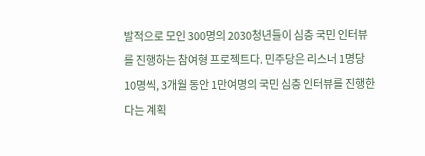발적으로 모인 300명의 2030청년들이 심층 국민 인터뷰를 진행하는 참여형 프로젝트다. 민주당은 리스너 1명당 10명씩, 3개월 동안 1만여명의 국민 심층 인터뷰를 진행한다는 계획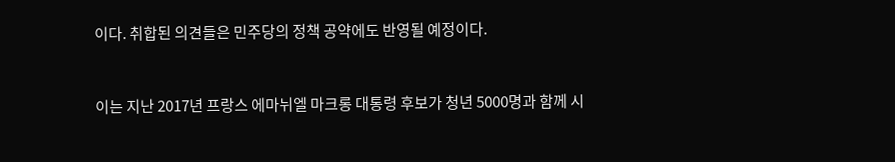이다. 취합된 의견들은 민주당의 정책 공약에도 반영될 예정이다.


이는 지난 2017년 프랑스 에마뉘엘 마크롱 대통령 후보가 청년 5000명과 함께 시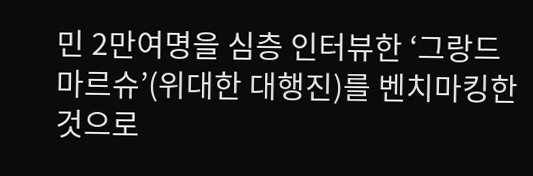민 2만여명을 심층 인터뷰한 ‘그랑드 마르슈’(위대한 대행진)를 벤치마킹한 것으로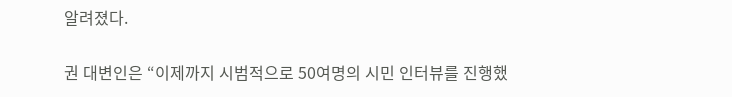알려졌다.

권 대변인은 “이제까지 시범적으로 50여명의 시민 인터뷰를 진행했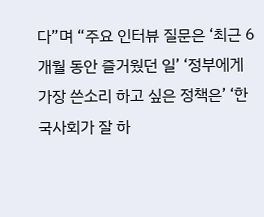다”며 “주요 인터뷰 질문은 ‘최근 6개월 동안 즐거웠던 일’ ‘정부에게 가장 쓴소리 하고 싶은 정책은’ ‘한국사회가 잘 하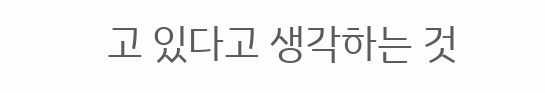고 있다고 생각하는 것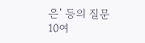은’ 등의 질문 10여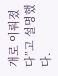개로 이뤄졌다”고 설명했다.